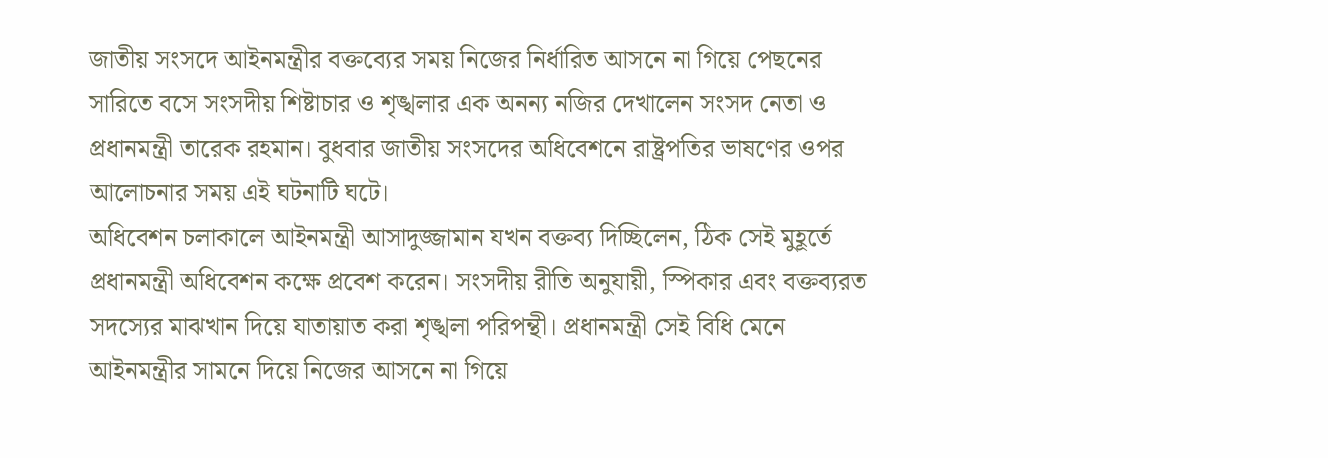জাতীয় সংসদে আইনমন্ত্রীর বক্তব্যের সময় নিজের নির্ধারিত আসনে না গিয়ে পেছনের সারিতে বসে সংসদীয় শিষ্টাচার ও শৃঙ্খলার এক অনন্য নজির দেখালেন সংসদ নেতা ও প্রধানমন্ত্রী তারেক রহমান। বুধবার জাতীয় সংসদের অধিবেশনে রাষ্ট্রপতির ভাষণের ওপর আলোচনার সময় এই ঘটনাটি ঘটে।
অধিবেশন চলাকালে আইনমন্ত্রী আসাদুজ্জামান যখন বক্তব্য দিচ্ছিলেন, ঠিক সেই মুহূর্তে প্রধানমন্ত্রী অধিবেশন কক্ষে প্রবেশ করেন। সংসদীয় রীতি অনুযায়ী, স্পিকার এবং বক্তব্যরত সদস্যের মাঝখান দিয়ে যাতায়াত করা শৃঙ্খলা পরিপন্থী। প্রধানমন্ত্রী সেই বিধি মেনে আইনমন্ত্রীর সামনে দিয়ে নিজের আসনে না গিয়ে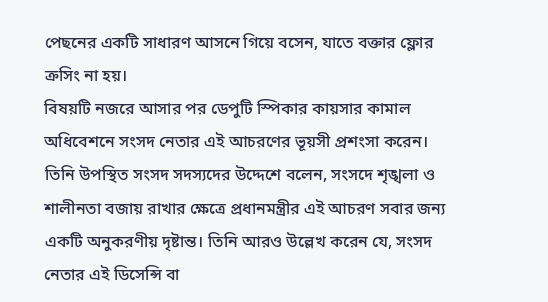পেছনের একটি সাধারণ আসনে গিয়ে বসেন, যাতে বক্তার ফ্লোর ক্রসিং না হয়।
বিষয়টি নজরে আসার পর ডেপুটি স্পিকার কায়সার কামাল অধিবেশনে সংসদ নেতার এই আচরণের ভূয়সী প্রশংসা করেন। তিনি উপস্থিত সংসদ সদস্যদের উদ্দেশে বলেন, সংসদে শৃঙ্খলা ও শালীনতা বজায় রাখার ক্ষেত্রে প্রধানমন্ত্রীর এই আচরণ সবার জন্য একটি অনুকরণীয় দৃষ্টান্ত। তিনি আরও উল্লেখ করেন যে, সংসদ নেতার এই ডিসেন্সি বা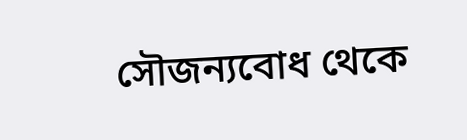সৌজন্যবোধ থেকে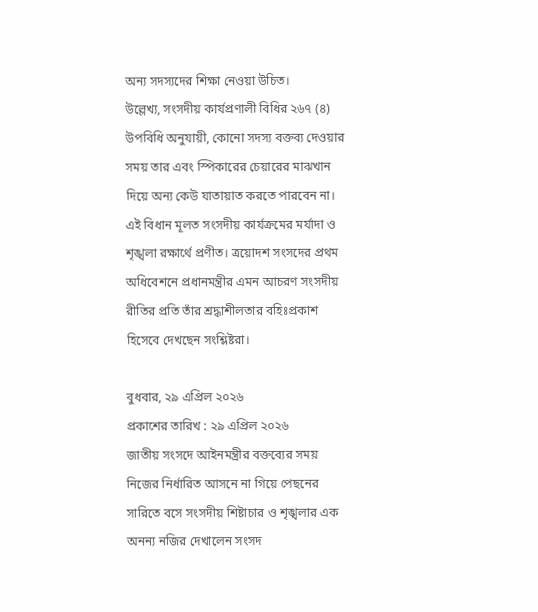অন্য সদস্যদের শিক্ষা নেওয়া উচিত।
উল্লেখ্য, সংসদীয় কার্যপ্রণালী বিধির ২৬৭ (৪) উপবিধি অনুযায়ী, কোনো সদস্য বক্তব্য দেওয়ার সময় তার এবং স্পিকারের চেয়ারের মাঝখান দিয়ে অন্য কেউ যাতায়াত করতে পারবেন না। এই বিধান মূলত সংসদীয় কার্যক্রমের মর্যাদা ও শৃঙ্খলা রক্ষার্থে প্রণীত। ত্রয়োদশ সংসদের প্রথম অধিবেশনে প্রধানমন্ত্রীর এমন আচরণ সংসদীয় রীতির প্রতি তাঁর শ্রদ্ধাশীলতার বহিঃপ্রকাশ হিসেবে দেখছেন সংশ্লিষ্টরা।

বুধবার, ২৯ এপ্রিল ২০২৬
প্রকাশের তারিখ : ২৯ এপ্রিল ২০২৬
জাতীয় সংসদে আইনমন্ত্রীর বক্তব্যের সময় নিজের নির্ধারিত আসনে না গিয়ে পেছনের সারিতে বসে সংসদীয় শিষ্টাচার ও শৃঙ্খলার এক অনন্য নজির দেখালেন সংসদ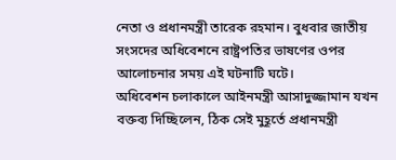নেতা ও প্রধানমন্ত্রী তারেক রহমান। বুধবার জাতীয় সংসদের অধিবেশনে রাষ্ট্রপতির ভাষণের ওপর আলোচনার সময় এই ঘটনাটি ঘটে।
অধিবেশন চলাকালে আইনমন্ত্রী আসাদুজ্জামান যখন বক্তব্য দিচ্ছিলেন, ঠিক সেই মুহূর্তে প্রধানমন্ত্রী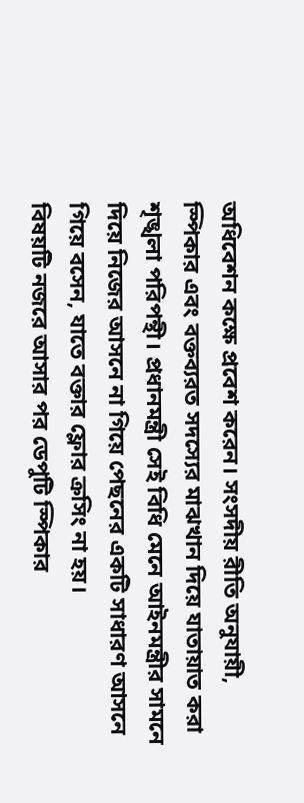অধিবেশন কক্ষে প্রবেশ করেন। সংসদীয় রীতি অনুযায়ী, স্পিকার এবং বক্তব্যরত সদস্যের মাঝখান দিয়ে যাতায়াত করা শৃঙ্খলা পরিপন্থী। প্রধানমন্ত্রী সেই বিধি মেনে আইনমন্ত্রীর সামনে দিয়ে নিজের আসনে না গিয়ে পেছনের একটি সাধারণ আসনে গিয়ে বসেন, যাতে বক্তার ফ্লোর ক্রসিং না হয়।
বিষয়টি নজরে আসার পর ডেপুটি স্পিকার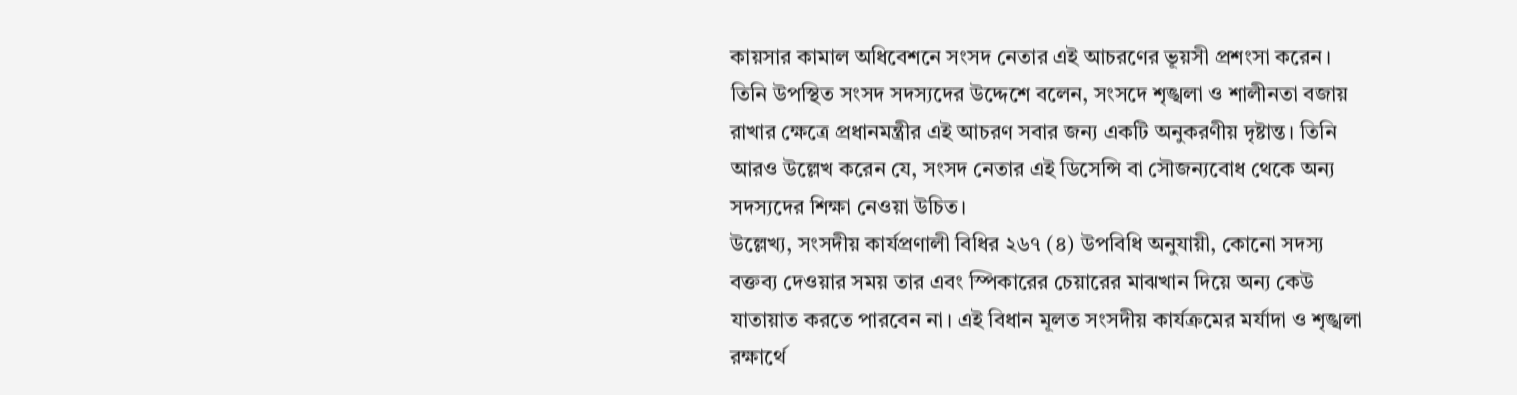কায়সার কামাল অধিবেশনে সংসদ নেতার এই আচরণের ভূয়সী প্রশংসা করেন। তিনি উপস্থিত সংসদ সদস্যদের উদ্দেশে বলেন, সংসদে শৃঙ্খলা ও শালীনতা বজায় রাখার ক্ষেত্রে প্রধানমন্ত্রীর এই আচরণ সবার জন্য একটি অনুকরণীয় দৃষ্টান্ত। তিনি আরও উল্লেখ করেন যে, সংসদ নেতার এই ডিসেন্সি বা সৌজন্যবোধ থেকে অন্য সদস্যদের শিক্ষা নেওয়া উচিত।
উল্লেখ্য, সংসদীয় কার্যপ্রণালী বিধির ২৬৭ (৪) উপবিধি অনুযায়ী, কোনো সদস্য বক্তব্য দেওয়ার সময় তার এবং স্পিকারের চেয়ারের মাঝখান দিয়ে অন্য কেউ যাতায়াত করতে পারবেন না। এই বিধান মূলত সংসদীয় কার্যক্রমের মর্যাদা ও শৃঙ্খলা রক্ষার্থে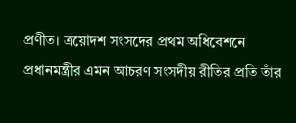প্রণীত। ত্রয়োদশ সংসদের প্রথম অধিবেশনে প্রধানমন্ত্রীর এমন আচরণ সংসদীয় রীতির প্রতি তাঁর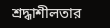শ্রদ্ধাশীলতার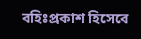বহিঃপ্রকাশ হিসেবে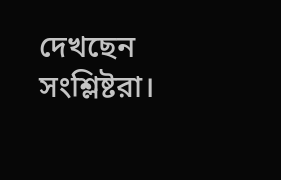দেখছেন সংশ্লিষ্টরা।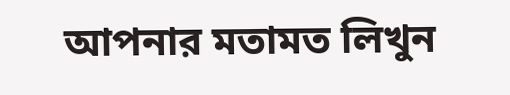আপনার মতামত লিখুন